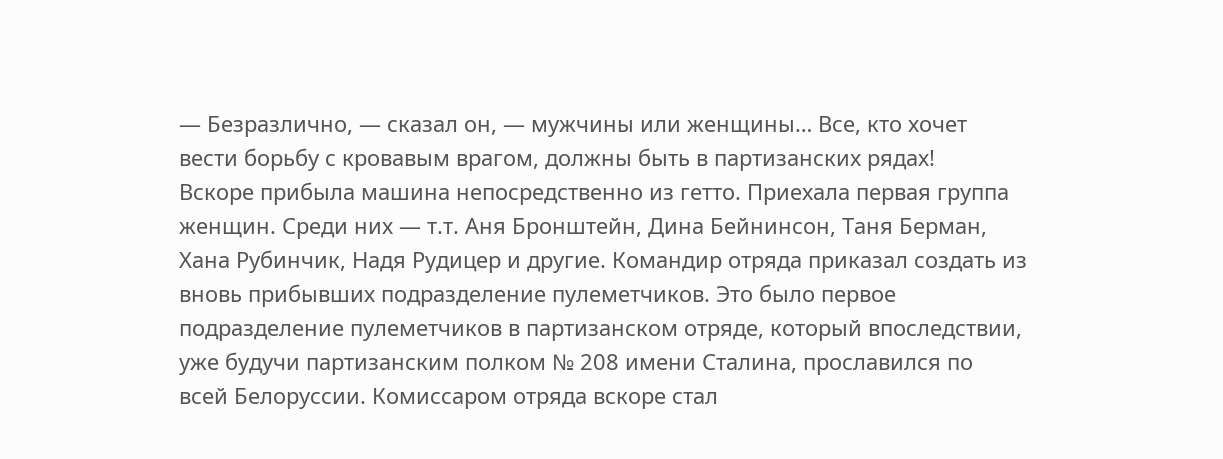— Безразлично, — сказал он, — мужчины или женщины… Все, кто хочет вести борьбу с кровавым врагом, должны быть в партизанских рядах!
Вскоре прибыла машина непосредственно из гетто. Приехала первая группа женщин. Среди них — т.т. Аня Бронштейн, Дина Бейнинсон, Таня Берман, Хана Рубинчик, Надя Рудицер и другие. Командир отряда приказал создать из вновь прибывших подразделение пулеметчиков. Это было первое подразделение пулеметчиков в партизанском отряде, который впоследствии, уже будучи партизанским полком № 208 имени Сталина, прославился по всей Белоруссии. Комиссаром отряда вскоре стал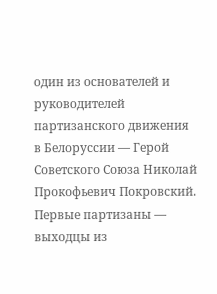один из основателей и руководителей партизанского движения в Белоруссии — Герой Советского Союза Николай Прокофьевич Покровский.
Первые партизаны — выходцы из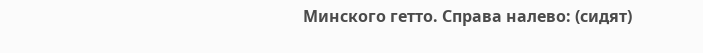Минского гетто. Справа налево: (сидят)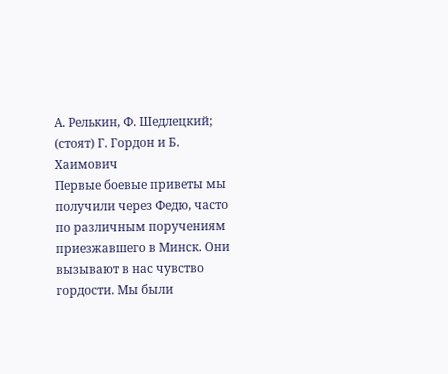А. Релькин, Ф. Шедлецкий; (стоят) Г. Гордон и Б. Хаимович
Первые боевые приветы мы получили через Федю, часто по различным поручениям приезжавшего в Минск. Они вызывают в нас чувство гордости. Мы были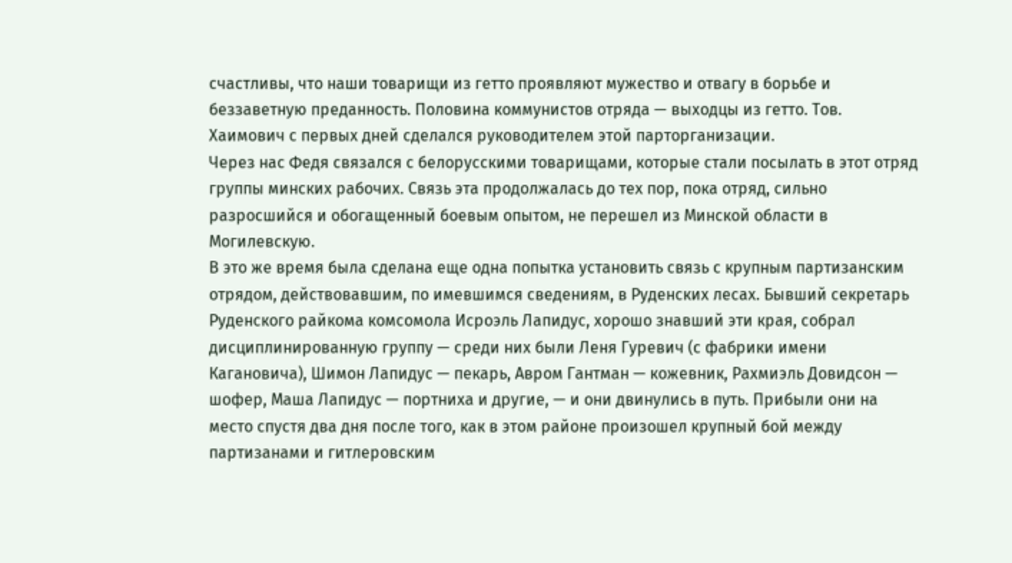счастливы, что наши товарищи из гетто проявляют мужество и отвагу в борьбе и беззаветную преданность. Половина коммунистов отряда — выходцы из гетто. Тов. Хаимович с первых дней сделался руководителем этой парторганизации.
Через нас Федя связался с белорусскими товарищами, которые стали посылать в этот отряд группы минских рабочих. Связь эта продолжалась до тех пор, пока отряд, сильно разросшийся и обогащенный боевым опытом, не перешел из Минской области в Могилевскую.
В это же время была сделана еще одна попытка установить связь с крупным партизанским отрядом, действовавшим, по имевшимся сведениям, в Руденских лесах. Бывший секретарь Руденского райкома комсомола Исроэль Лапидус, хорошо знавший эти края, собрал дисциплинированную группу — среди них были Леня Гуревич (с фабрики имени Кагановича), Шимон Лапидус — пекарь, Авром Гантман — кожевник, Рахмиэль Довидсон — шофер, Маша Лапидус — портниха и другие, — и они двинулись в путь. Прибыли они на место спустя два дня после того, как в этом районе произошел крупный бой между партизанами и гитлеровским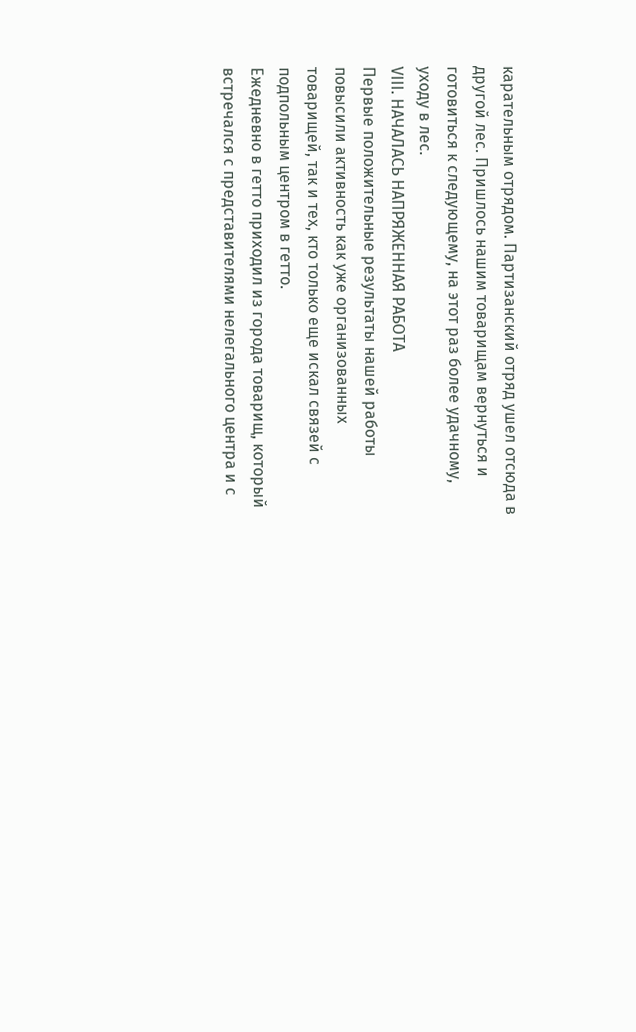карательным отрядом. Партизанский отряд ушел отсюда в другой лес. Пришлось нашим товарищам вернуться и готовиться к следующему, на этот раз более удачному, уходу в лес.
VIII. НАЧАЛАСЬ НАПРЯЖЕННАЯ РАБОТА
Первые положительные результаты нашей работы повысили активность как уже организованных товарищей, так и тех, кто только еще искал связей с подпольным центром в гетто.
Ежедневно в гетто приходил из города товарищ, который встречался с представителями нелегального центра и с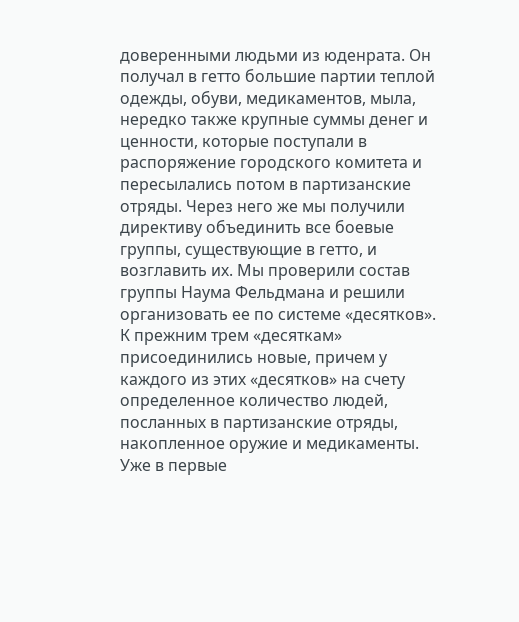доверенными людьми из юденрата. Он получал в гетто большие партии теплой одежды, обуви, медикаментов, мыла, нередко также крупные суммы денег и ценности, которые поступали в распоряжение городского комитета и пересылались потом в партизанские отряды. Через него же мы получили директиву объединить все боевые группы, существующие в гетто, и возглавить их. Мы проверили состав группы Наума Фельдмана и решили организовать ее по системе «десятков». К прежним трем «десяткам» присоединились новые, причем у каждого из этих «десятков» на счету определенное количество людей, посланных в партизанские отряды, накопленное оружие и медикаменты. Уже в первые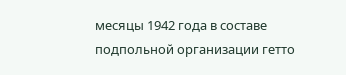месяцы 1942 года в составе подпольной организации гетто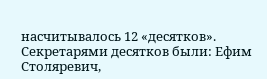насчитывалось 12 «десятков». Секретарями десятков были: Ефим Столяревич,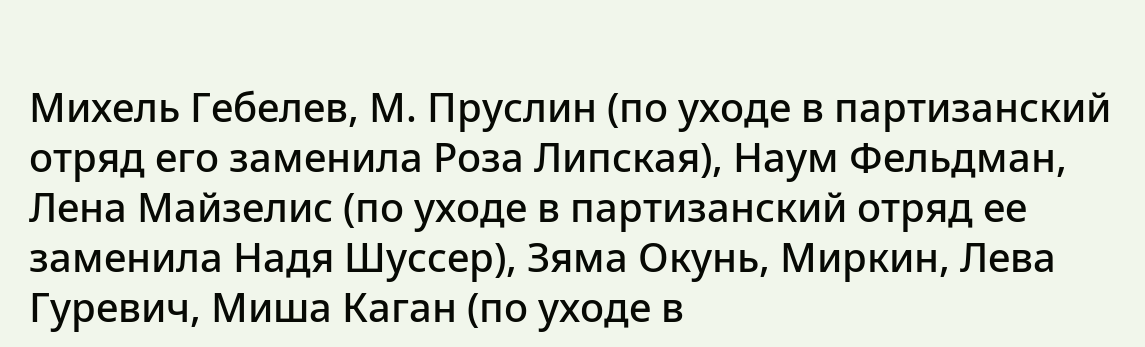Михель Гебелев, М. Пруслин (по уходе в партизанский отряд его заменила Роза Липская), Наум Фельдман, Лена Майзелис (по уходе в партизанский отряд ее заменила Надя Шуссер), Зяма Окунь, Миркин, Лева Гуревич, Миша Каган (по уходе в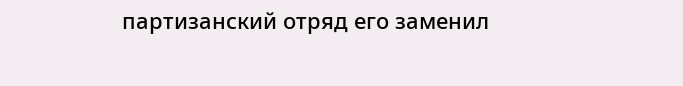партизанский отряд его заменил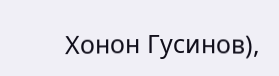Хонон Гусинов),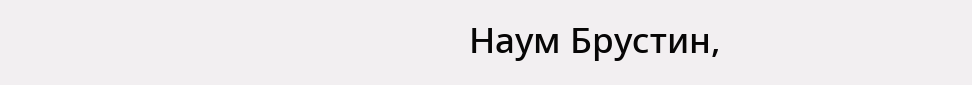Наум Брустин,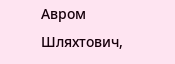Авром Шляхтович,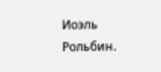Иоэль Рольбин.